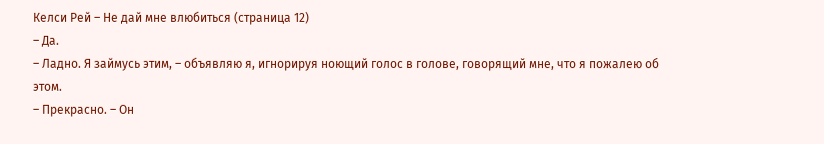Келси Рей – Не дай мне влюбиться (страница 12)
– Да.
– Ладно. Я займусь этим, – объявляю я, игнорируя ноющий голос в голове, говорящий мне, что я пожалею об этом.
– Прекрасно. – Он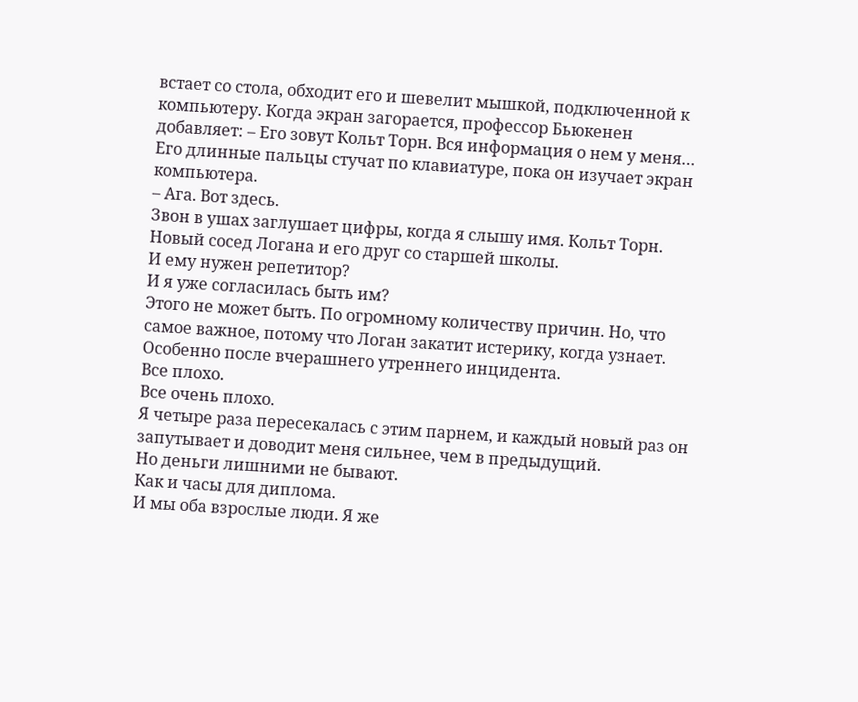встает со стола, обходит его и шевелит мышкой, подключенной к компьютеру. Когда экран загорается, профессор Бьюкенен добавляет: – Его зовут Кольт Торн. Вся информация о нем у меня…
Его длинные пальцы стучат по клавиатуре, пока он изучает экран компьютера.
– Ага. Вот здесь.
Звон в ушах заглушает цифры, когда я слышу имя. Кольт Торн. Новый сосед Логана и его друг со старшей школы.
И ему нужен репетитор?
И я уже согласилась быть им?
Этого не может быть. По огромному количеству причин. Но, что самое важное, потому что Логан закатит истерику, когда узнает. Особенно после вчерашнего утреннего инцидента.
Все плохо.
Все очень плохо.
Я четыре раза пересекалась с этим парнем, и каждый новый раз он запутывает и доводит меня сильнее, чем в предыдущий.
Но деньги лишними не бывают.
Как и часы для диплома.
И мы оба взрослые люди. Я же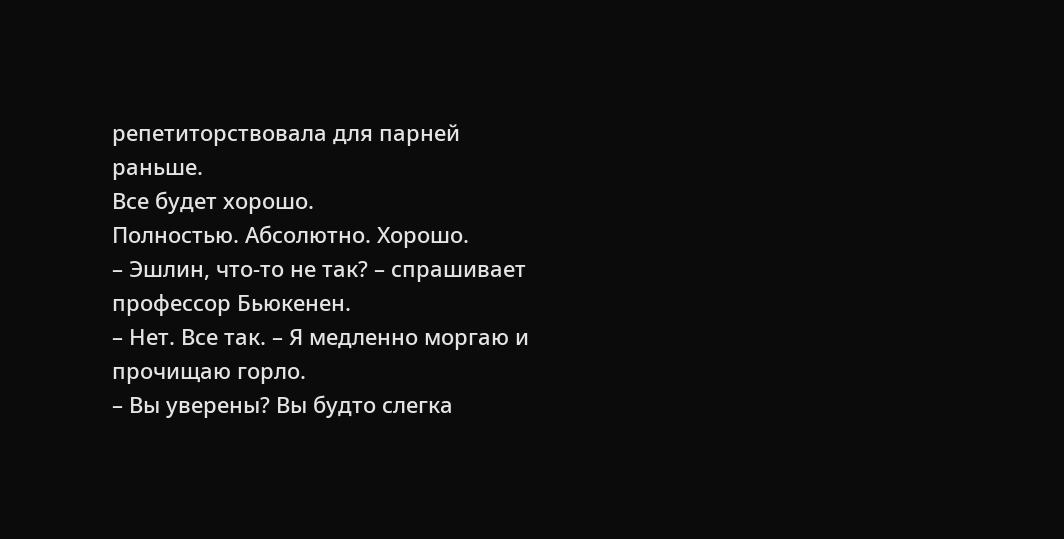репетиторствовала для парней раньше.
Все будет хорошо.
Полностью. Абсолютно. Хорошо.
– Эшлин, что-то не так? – спрашивает профессор Бьюкенен.
– Нет. Все так. – Я медленно моргаю и прочищаю горло.
– Вы уверены? Вы будто слегка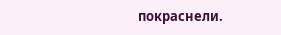покраснели.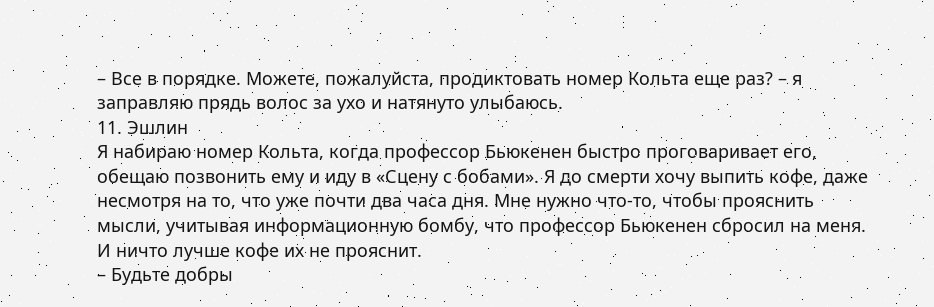– Все в порядке. Можете, пожалуйста, продиктовать номер Кольта еще раз? – я заправляю прядь волос за ухо и натянуто улыбаюсь.
11. Эшлин
Я набираю номер Кольта, когда профессор Бьюкенен быстро проговаривает его, обещаю позвонить ему и иду в «Сцену с бобами». Я до смерти хочу выпить кофе, даже несмотря на то, что уже почти два часа дня. Мне нужно что-то, чтобы прояснить мысли, учитывая информационную бомбу, что профессор Бьюкенен сбросил на меня. И ничто лучше кофе их не прояснит.
– Будьте добры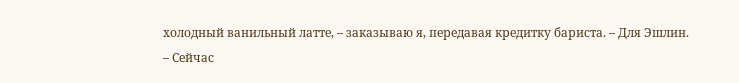холодный ванильный латте, – заказываю я, передавая кредитку бариста. – Для Эшлин.
– Сейчас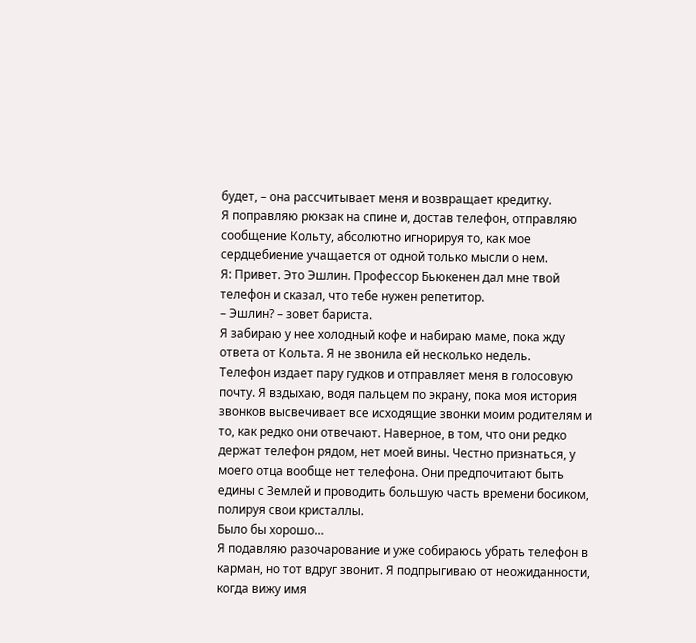будет, – она рассчитывает меня и возвращает кредитку.
Я поправляю рюкзак на спине и, достав телефон, отправляю сообщение Кольту, абсолютно игнорируя то, как мое сердцебиение учащается от одной только мысли о нем.
Я: Привет. Это Эшлин. Профессор Бьюкенен дал мне твой телефон и сказал, что тебе нужен репетитор.
– Эшлин? – зовет бариста.
Я забираю у нее холодный кофе и набираю маме, пока жду ответа от Кольта. Я не звонила ей несколько недель.
Телефон издает пару гудков и отправляет меня в голосовую почту. Я вздыхаю, водя пальцем по экрану, пока моя история звонков высвечивает все исходящие звонки моим родителям и то, как редко они отвечают. Наверное, в том, что они редко держат телефон рядом, нет моей вины. Честно признаться, у моего отца вообще нет телефона. Они предпочитают быть едины с Землей и проводить большую часть времени босиком, полируя свои кристаллы.
Было бы хорошо…
Я подавляю разочарование и уже собираюсь убрать телефон в карман, но тот вдруг звонит. Я подпрыгиваю от неожиданности, когда вижу имя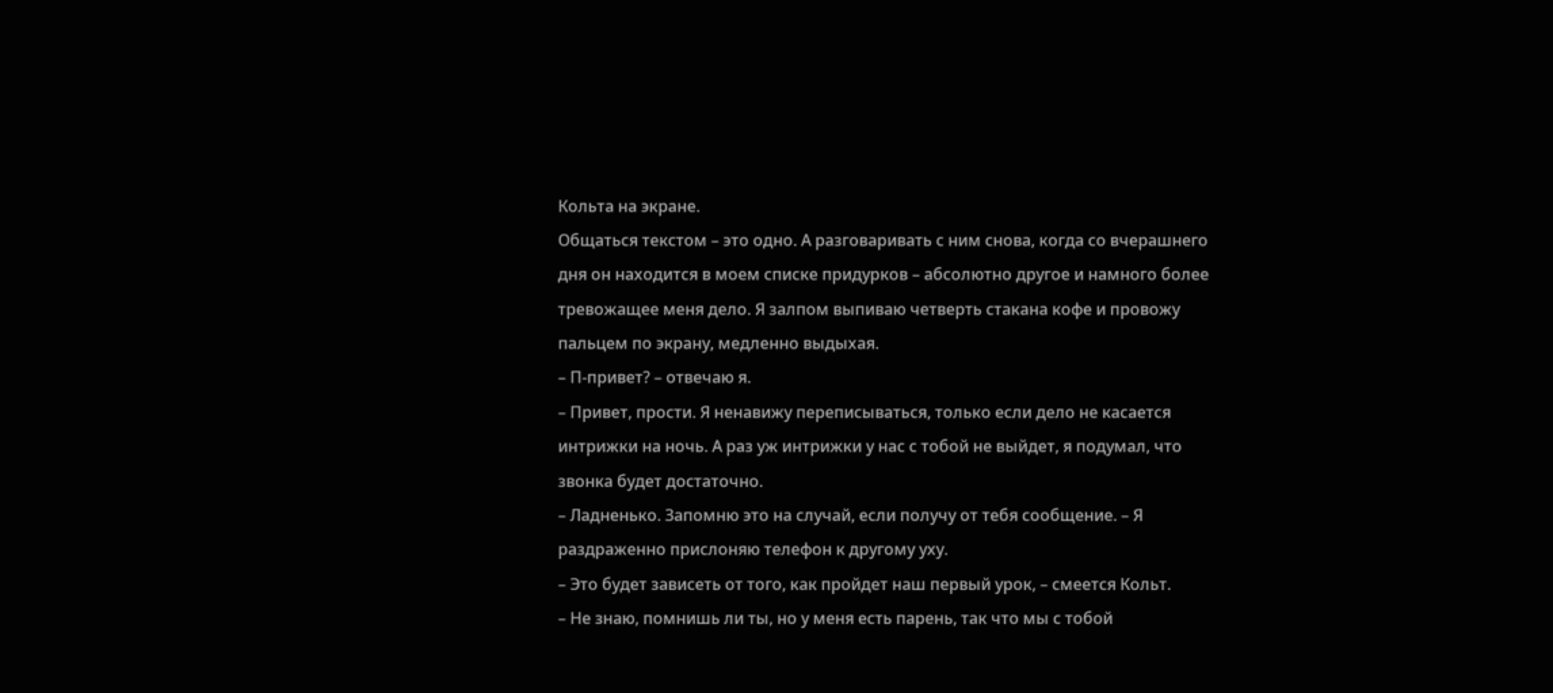Кольта на экране.
Общаться текстом – это одно. А разговаривать с ним снова, когда со вчерашнего дня он находится в моем списке придурков – абсолютно другое и намного более тревожащее меня дело. Я залпом выпиваю четверть стакана кофе и провожу пальцем по экрану, медленно выдыхая.
– П-привет? – отвечаю я.
– Привет, прости. Я ненавижу переписываться, только если дело не касается интрижки на ночь. А раз уж интрижки у нас с тобой не выйдет, я подумал, что звонка будет достаточно.
– Ладненько. Запомню это на случай, если получу от тебя сообщение. – Я раздраженно прислоняю телефон к другому уху.
– Это будет зависеть от того, как пройдет наш первый урок, – смеется Кольт.
– Не знаю, помнишь ли ты, но у меня есть парень, так что мы с тобой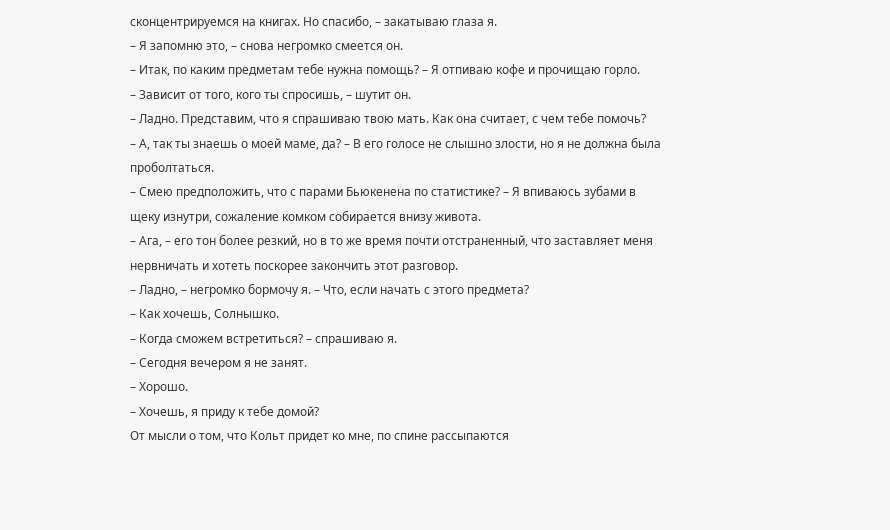сконцентрируемся на книгах. Но спасибо, – закатываю глаза я.
– Я запомню это, – снова негромко смеется он.
– Итак, по каким предметам тебе нужна помощь? – Я отпиваю кофе и прочищаю горло.
– Зависит от того, кого ты спросишь, – шутит он.
– Ладно. Представим, что я спрашиваю твою мать. Как она считает, с чем тебе помочь?
– А, так ты знаешь о моей маме, да? – В его голосе не слышно злости, но я не должна была проболтаться.
– Смею предположить, что с парами Бьюкенена по статистике? – Я впиваюсь зубами в щеку изнутри, сожаление комком собирается внизу живота.
– Ага, – его тон более резкий, но в то же время почти отстраненный, что заставляет меня нервничать и хотеть поскорее закончить этот разговор.
– Ладно, – негромко бормочу я. – Что, если начать с этого предмета?
– Как хочешь, Солнышко.
– Когда сможем встретиться? – спрашиваю я.
– Сегодня вечером я не занят.
– Хорошо.
– Хочешь, я приду к тебе домой?
От мысли о том, что Кольт придет ко мне, по спине рассыпаются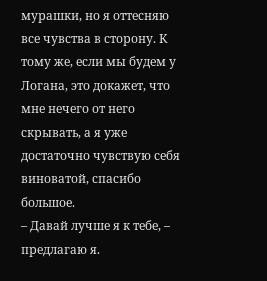мурашки, но я оттесняю все чувства в сторону. К тому же, если мы будем у Логана, это докажет, что мне нечего от него скрывать, а я уже достаточно чувствую себя виноватой, спасибо большое.
– Давай лучше я к тебе, – предлагаю я.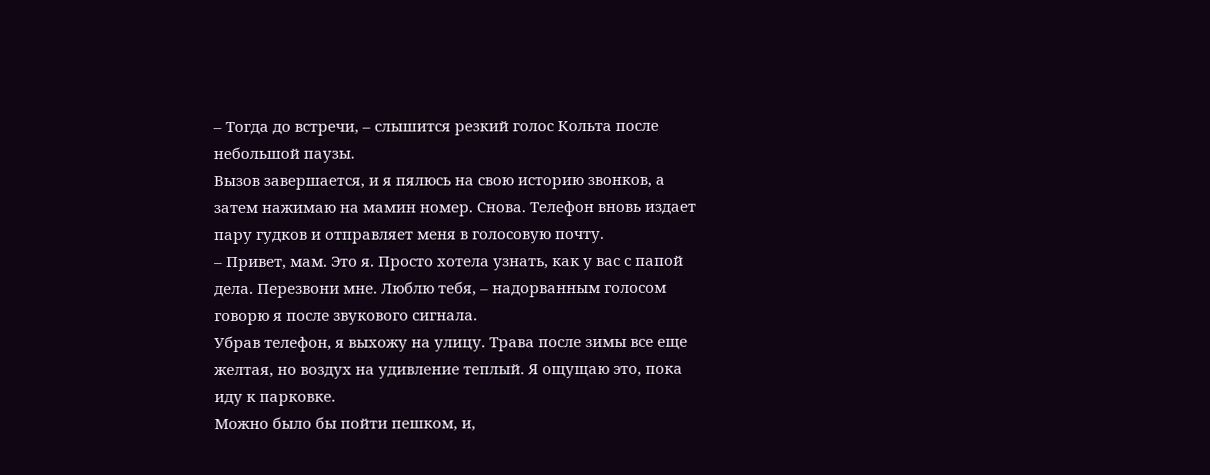– Тогда до встречи, – слышится резкий голос Кольта после небольшой паузы.
Вызов завершается, и я пялюсь на свою историю звонков, а затем нажимаю на мамин номер. Снова. Телефон вновь издает пару гудков и отправляет меня в голосовую почту.
– Привет, мам. Это я. Просто хотела узнать, как у вас с папой дела. Перезвони мне. Люблю тебя, – надорванным голосом говорю я после звукового сигнала.
Убрав телефон, я выхожу на улицу. Трава после зимы все еще желтая, но воздух на удивление теплый. Я ощущаю это, пока иду к парковке.
Можно было бы пойти пешком, и,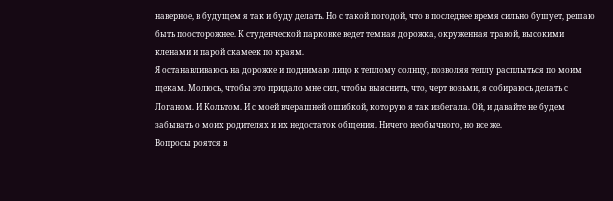наверное, в будущем я так и буду делать. Но с такой погодой, что в последнее время сильно бушует, решаю быть поосторожнее. К студенческой парковке ведет темная дорожка, окруженная травой, высокими кленами и парой скамеек по краям.
Я останавливаюсь на дорожке и поднимаю лицо к теплому солнцу, позволяя теплу расплыться по моим щекам. Молюсь, чтобы это придало мне сил, чтобы выяснить, что, черт возьми, я собираюсь делать с Логаном. И Кольтом. И с моей вчерашней ошибкой, которую я так избегала. Ой, и давайте не будем забывать о моих родителях и их недостаток общения. Ничего необычного, но все же.
Вопросы роятся в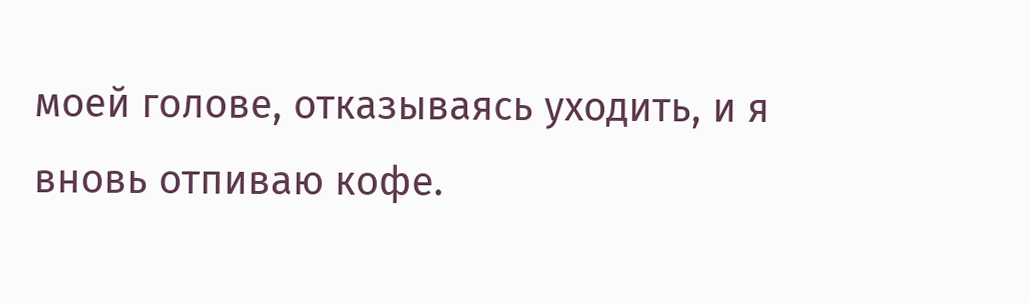моей голове, отказываясь уходить, и я вновь отпиваю кофе.